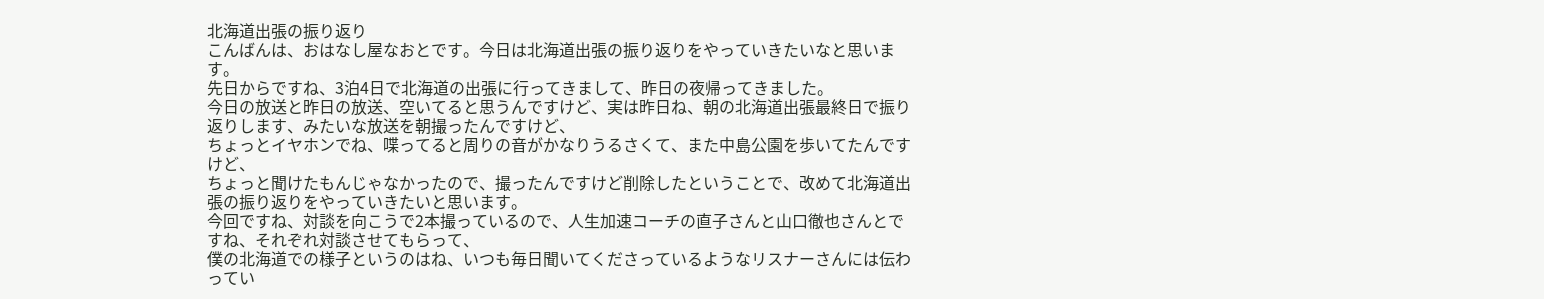北海道出張の振り返り
こんばんは、おはなし屋なおとです。今日は北海道出張の振り返りをやっていきたいなと思います。
先日からですね、3泊4日で北海道の出張に行ってきまして、昨日の夜帰ってきました。
今日の放送と昨日の放送、空いてると思うんですけど、実は昨日ね、朝の北海道出張最終日で振り返りします、みたいな放送を朝撮ったんですけど、
ちょっとイヤホンでね、喋ってると周りの音がかなりうるさくて、また中島公園を歩いてたんですけど、
ちょっと聞けたもんじゃなかったので、撮ったんですけど削除したということで、改めて北海道出張の振り返りをやっていきたいと思います。
今回ですね、対談を向こうで2本撮っているので、人生加速コーチの直子さんと山口徹也さんとですね、それぞれ対談させてもらって、
僕の北海道での様子というのはね、いつも毎日聞いてくださっているようなリスナーさんには伝わってい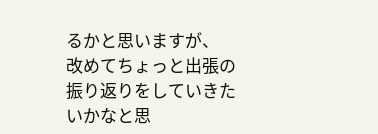るかと思いますが、
改めてちょっと出張の振り返りをしていきたいかなと思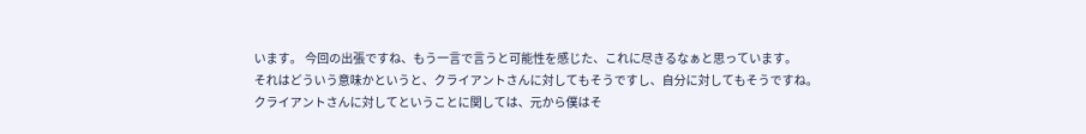います。 今回の出張ですね、もう一言で言うと可能性を感じた、これに尽きるなぁと思っています。
それはどういう意味かというと、クライアントさんに対してもそうですし、自分に対してもそうですね。
クライアントさんに対してということに関しては、元から僕はそ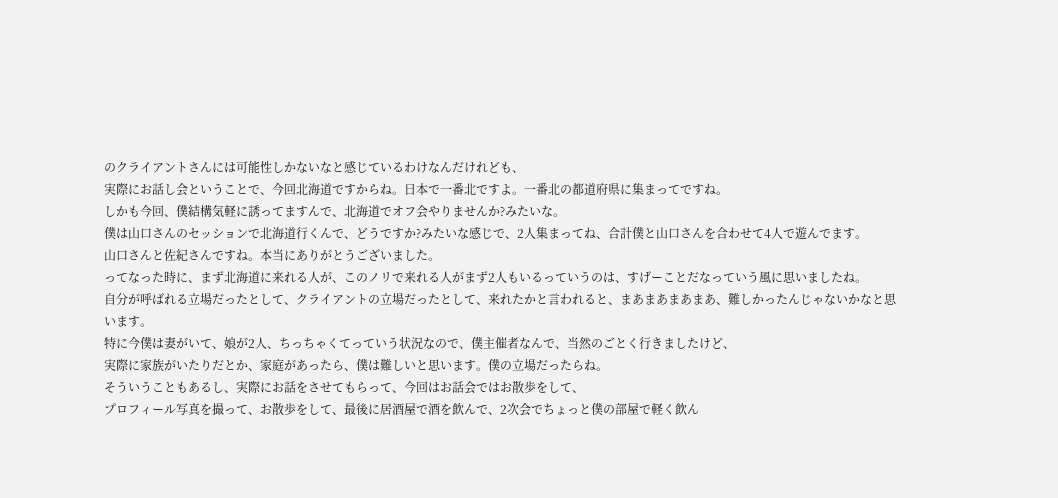のクライアントさんには可能性しかないなと感じているわけなんだけれども、
実際にお話し会ということで、今回北海道ですからね。日本で一番北ですよ。一番北の都道府県に集まってですね。
しかも今回、僕結構気軽に誘ってますんで、北海道でオフ会やりませんか?みたいな。
僕は山口さんのセッションで北海道行くんで、どうですか?みたいな感じで、2人集まってね、合計僕と山口さんを合わせて4人で遊んでます。
山口さんと佐紀さんですね。本当にありがとうございました。
ってなった時に、まず北海道に来れる人が、このノリで来れる人がまず2人もいるっていうのは、すげーことだなっていう風に思いましたね。
自分が呼ばれる立場だったとして、クライアントの立場だったとして、来れたかと言われると、まあまあまあまあ、難しかったんじゃないかなと思います。
特に今僕は妻がいて、娘が2人、ちっちゃくてっていう状況なので、僕主催者なんで、当然のごとく行きましたけど、
実際に家族がいたりだとか、家庭があったら、僕は難しいと思います。僕の立場だったらね。
そういうこともあるし、実際にお話をさせてもらって、今回はお話会ではお散歩をして、
プロフィール写真を撮って、お散歩をして、最後に居酒屋で酒を飲んで、2次会でちょっと僕の部屋で軽く飲ん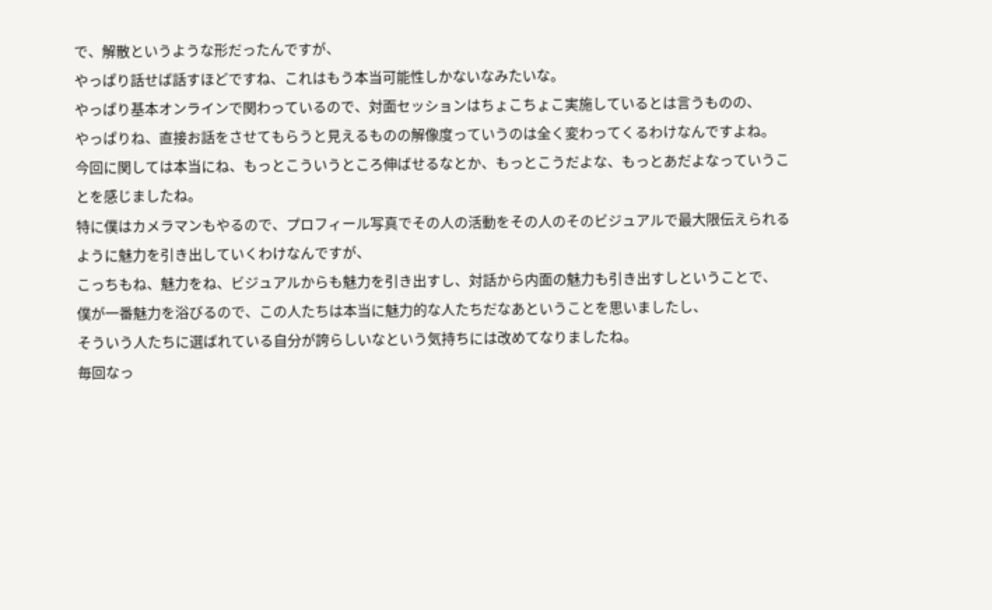で、解散というような形だったんですが、
やっぱり話せば話すほどですね、これはもう本当可能性しかないなみたいな。
やっぱり基本オンラインで関わっているので、対面セッションはちょこちょこ実施しているとは言うものの、
やっぱりね、直接お話をさせてもらうと見えるものの解像度っていうのは全く変わってくるわけなんですよね。
今回に関しては本当にね、もっとこういうところ伸ばせるなとか、もっとこうだよな、もっとあだよなっていうことを感じましたね。
特に僕はカメラマンもやるので、プロフィール写真でその人の活動をその人のそのビジュアルで最大限伝えられるように魅力を引き出していくわけなんですが、
こっちもね、魅力をね、ビジュアルからも魅力を引き出すし、対話から内面の魅力も引き出すしということで、
僕が一番魅力を浴びるので、この人たちは本当に魅力的な人たちだなあということを思いましたし、
そういう人たちに選ばれている自分が誇らしいなという気持ちには改めてなりましたね。
毎回なっ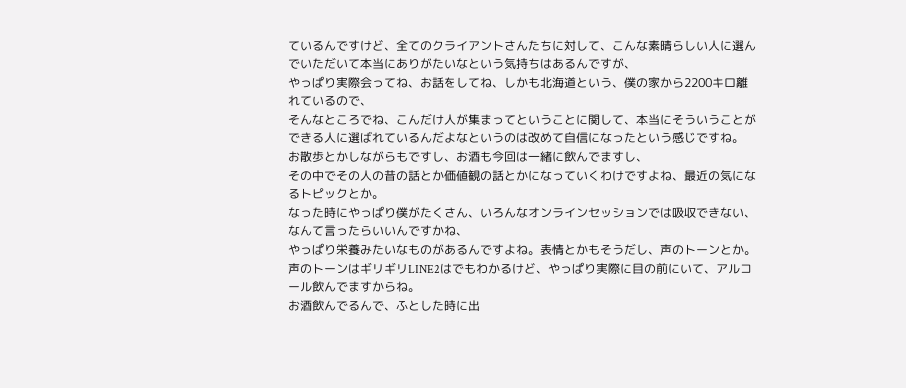ているんですけど、全てのクライアントさんたちに対して、こんな素晴らしい人に選んでいただいて本当にありがたいなという気持ちはあるんですが、
やっぱり実際会ってね、お話をしてね、しかも北海道という、僕の家から2200キロ離れているので、
そんなところでね、こんだけ人が集まってということに関して、本当にそういうことができる人に選ばれているんだよなというのは改めて自信になったという感じですね。
お散歩とかしながらもですし、お酒も今回は一緒に飲んでますし、
その中でその人の昔の話とか価値観の話とかになっていくわけですよね、最近の気になるトピックとか。
なった時にやっぱり僕がたくさん、いろんなオンラインセッションでは吸収できない、なんて言ったらいいんですかね、
やっぱり栄養みたいなものがあるんですよね。表情とかもそうだし、声のトーンとか。
声のトーンはギリギリLINE2はでもわかるけど、やっぱり実際に目の前にいて、アルコール飲んでますからね。
お酒飲んでるんで、ふとした時に出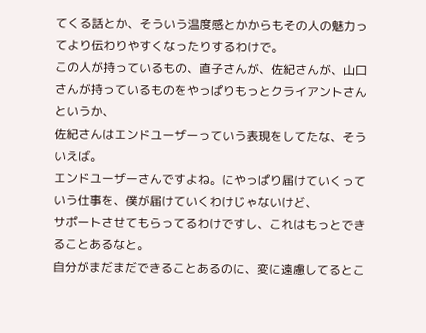てくる話とか、そういう温度感とかからもその人の魅力ってより伝わりやすくなったりするわけで。
この人が持っているもの、直子さんが、佐紀さんが、山口さんが持っているものをやっぱりもっとクライアントさんというか、
佐紀さんはエンドユーザーっていう表現をしてたな、そういえば。
エンドユーザーさんですよね。にやっぱり届けていくっていう仕事を、僕が届けていくわけじゃないけど、
サポートさせてもらってるわけですし、これはもっとできることあるなと。
自分がまだまだできることあるのに、変に遠慮してるとこ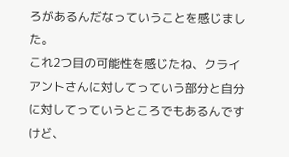ろがあるんだなっていうことを感じました。
これ2つ目の可能性を感じたね、クライアントさんに対してっていう部分と自分に対してっていうところでもあるんですけど、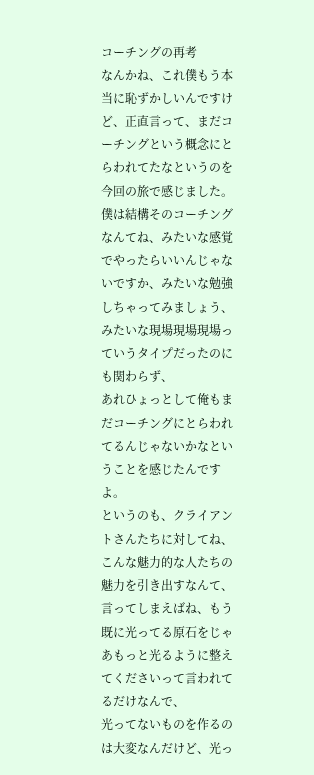コーチングの再考
なんかね、これ僕もう本当に恥ずかしいんですけど、正直言って、まだコーチングという概念にとらわれてたなというのを今回の旅で感じました。
僕は結構そのコーチングなんてね、みたいな感覚でやったらいいんじゃないですか、みたいな勉強しちゃってみましょう、みたいな現場現場現場っていうタイプだったのにも関わらず、
あれひょっとして俺もまだコーチングにとらわれてるんじゃないかなということを感じたんですよ。
というのも、クライアントさんたちに対してね、こんな魅力的な人たちの魅力を引き出すなんて、
言ってしまえばね、もう既に光ってる原石をじゃあもっと光るように整えてくださいって言われてるだけなんで、
光ってないものを作るのは大変なんだけど、光っ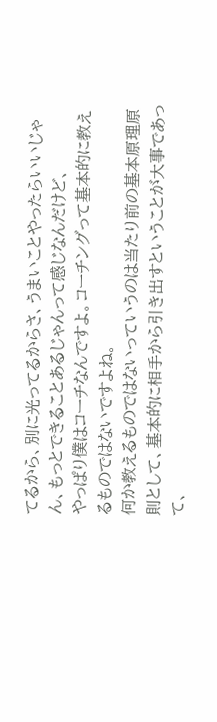てるから、別に光ってるからさ、うまいことやったらいいじゃん、もっとできることあるじゃんって感じなんだけど、
やっぱり僕はコーチなんですよ。コーチングって基本的に教えるものではないですよね。
何か教えるものではないっていうのは当たり前の基本原理原則として、基本的に相手から引き出すということが大事であって、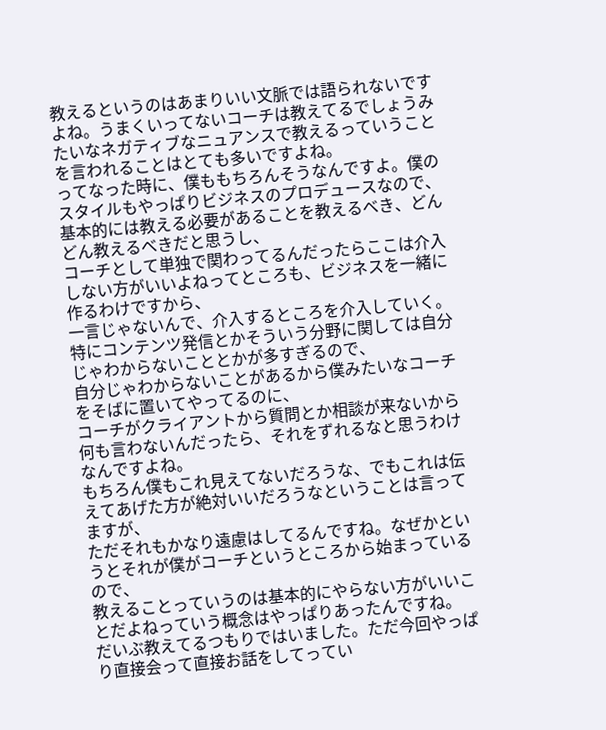教えるというのはあまりいい文脈では語られないですよね。うまくいってないコーチは教えてるでしょうみたいなネガティブなニュアンスで教えるっていうことを言われることはとても多いですよね。
ってなった時に、僕ももちろんそうなんですよ。僕のスタイルもやっぱりビジネスのプロデュースなので、
基本的には教える必要があることを教えるべき、どんどん教えるべきだと思うし、
コーチとして単独で関わってるんだったらここは介入しない方がいいよねってところも、ビジネスを一緒に作るわけですから、
一言じゃないんで、介入するところを介入していく。特にコンテンツ発信とかそういう分野に関しては自分じゃわからないこととかが多すぎるので、
自分じゃわからないことがあるから僕みたいなコーチをそばに置いてやってるのに、
コーチがクライアントから質問とか相談が来ないから何も言わないんだったら、それをずれるなと思うわけなんですよね。
もちろん僕もこれ見えてないだろうな、でもこれは伝えてあげた方が絶対いいだろうなということは言ってますが、
ただそれもかなり遠慮はしてるんですね。なぜかというとそれが僕がコーチというところから始まっているので、
教えることっていうのは基本的にやらない方がいいことだよねっていう概念はやっぱりあったんですね。
だいぶ教えてるつもりではいました。ただ今回やっぱり直接会って直接お話をしてってい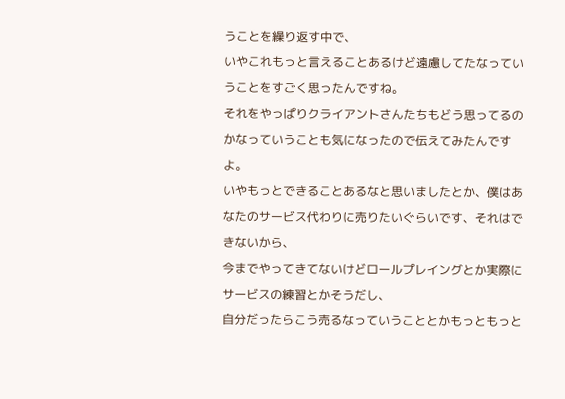うことを繰り返す中で、
いやこれもっと言えることあるけど遠慮してたなっていうことをすごく思ったんですね。
それをやっぱりクライアントさんたちもどう思ってるのかなっていうことも気になったので伝えてみたんですよ。
いやもっとできることあるなと思いましたとか、僕はあなたのサービス代わりに売りたいぐらいです、それはできないから、
今までやってきてないけどロールプレイングとか実際にサービスの練習とかそうだし、
自分だったらこう売るなっていうこととかもっともっと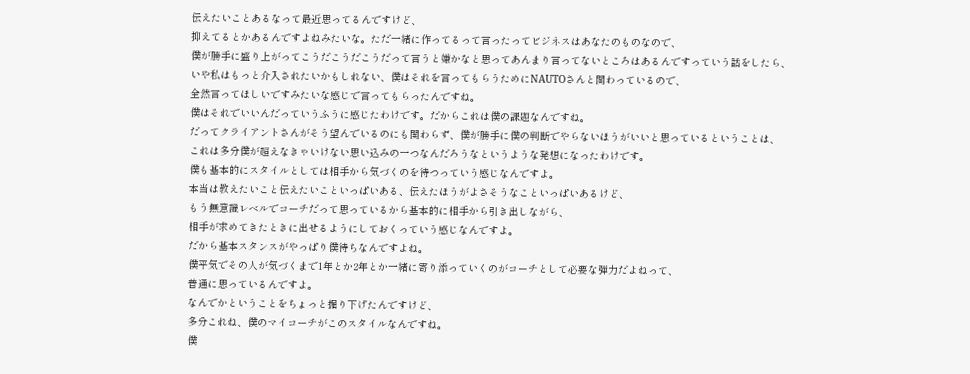伝えたいことあるなって最近思ってるんですけど、
抑えてるとかあるんですよねみたいな。ただ一緒に作ってるって言ったってビジネスはあなたのものなので、
僕が勝手に盛り上がってこうだこうだこうだって言うと嫌かなと思ってあんまり言ってないところはあるんですっていう話をしたら、
いや私はもっと介入されたいかもしれない、僕はそれを言ってもらうためにNAUTOさんと関わっているので、
全然言ってほしいですみたいな感じで言ってもらったんですね。
僕はそれでいいんだっていうふうに感じたわけです。だからこれは僕の課題なんですね。
だってクライアントさんがそう望んでいるのにも関わらず、僕が勝手に僕の判断でやらないほうがいいと思っているということは、
これは多分僕が超えなきゃいけない思い込みの一つなんだろうなというような発想になったわけです。
僕も基本的にスタイルとしては相手から気づくのを待つっていう感じなんですよ。
本当は教えたいこと伝えたいこといっぱいある、伝えたほうがよさそうなこといっぱいあるけど、
もう無意識レベルでコーチだって思っているから基本的に相手から引き出しながら、
相手が求めてきたときに出せるようにしておくっていう感じなんですよ。
だから基本スタンスがやっぱり僕待ちなんですよね。
僕平気でその人が気づくまで1年とか2年とか一緒に寄り添っていくのがコーチとして必要な弾力だよねって、
普通に思っているんですよ。
なんでかということをちょっと掘り下げたんですけど、
多分これね、僕のマイコーチがこのスタイルなんですね。
僕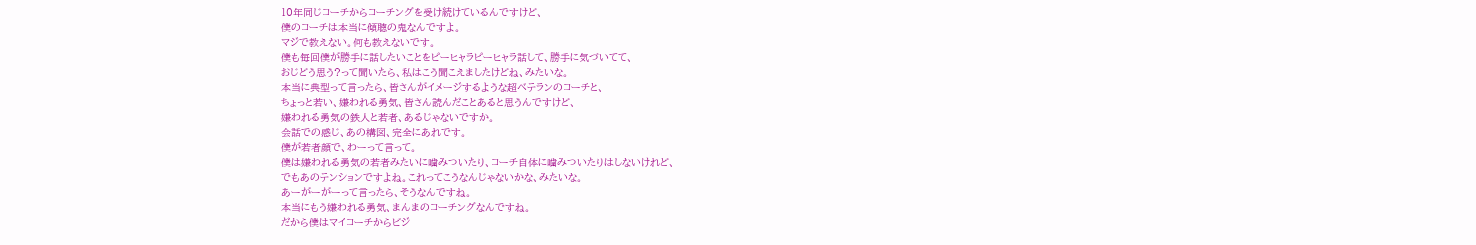10年同じコーチからコーチングを受け続けているんですけど、
僕のコーチは本当に傾聴の鬼なんですよ。
マジで教えない。何も教えないです。
僕も毎回僕が勝手に話したいことをピーヒャラピーヒャラ話して、勝手に気づいてて、
おじどう思う?って聞いたら、私はこう聞こえましたけどね、みたいな。
本当に典型って言ったら、皆さんがイメージするような超ベテランのコーチと、
ちょっと若い、嫌われる勇気、皆さん読んだことあると思うんですけど、
嫌われる勇気の鉄人と若者、あるじゃないですか。
会話での感じ、あの構図、完全にあれです。
僕が若者顔で、わーって言って。
僕は嫌われる勇気の若者みたいに噛みついたり、コーチ自体に噛みついたりはしないけれど、
でもあのテンションですよね。これってこうなんじゃないかな、みたいな。
あーがーがーって言ったら、そうなんですね。
本当にもう嫌われる勇気、まんまのコーチングなんですね。
だから僕はマイコーチからビジ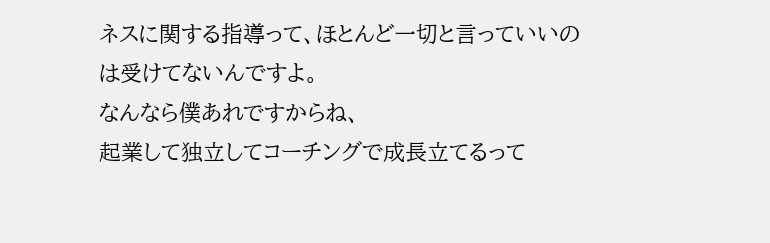ネスに関する指導って、ほとんど一切と言っていいのは受けてないんですよ。
なんなら僕あれですからね、
起業して独立してコーチングで成長立てるって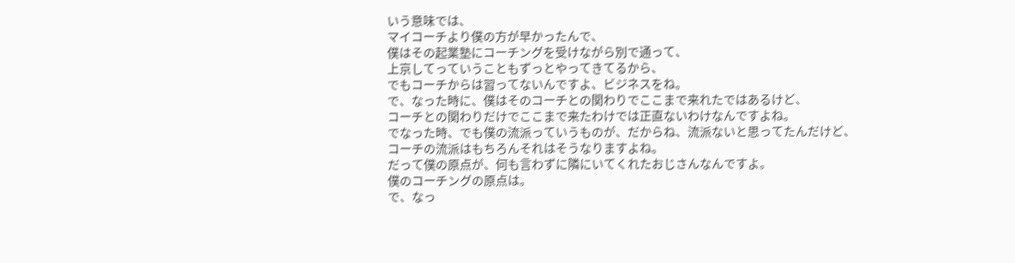いう意味では、
マイコーチより僕の方が早かったんで、
僕はその起業塾にコーチングを受けながら別で通って、
上京してっていうこともずっとやってきてるから、
でもコーチからは習ってないんですよ、ビジネスをね。
で、なった時に、僕はそのコーチとの関わりでここまで来れたではあるけど、
コーチとの関わりだけでここまで来たわけでは正直ないわけなんですよね。
でなった時、でも僕の流派っていうものが、だからね、流派ないと思ってたんだけど、
コーチの流派はもちろんそれはそうなりますよね。
だって僕の原点が、何も言わずに隣にいてくれたおじさんなんですよ。
僕のコーチングの原点は。
で、なっ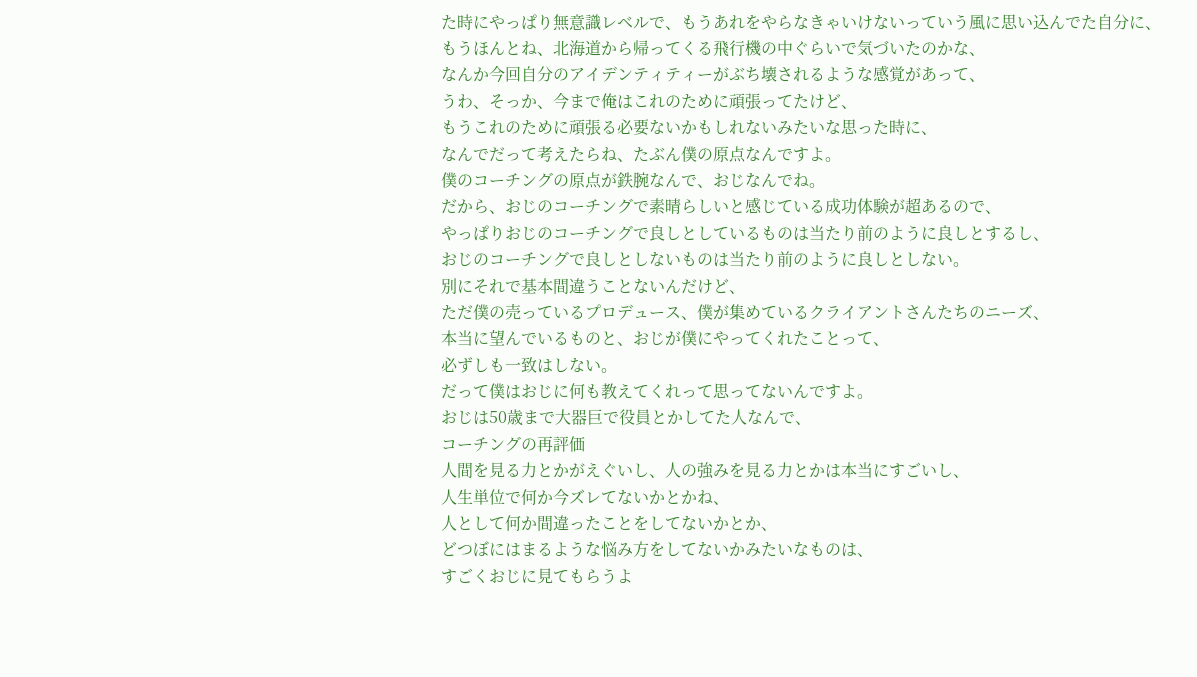た時にやっぱり無意識レベルで、もうあれをやらなきゃいけないっていう風に思い込んでた自分に、
もうほんとね、北海道から帰ってくる飛行機の中ぐらいで気づいたのかな、
なんか今回自分のアイデンティティーがぶち壊されるような感覚があって、
うわ、そっか、今まで俺はこれのために頑張ってたけど、
もうこれのために頑張る必要ないかもしれないみたいな思った時に、
なんでだって考えたらね、たぶん僕の原点なんですよ。
僕のコーチングの原点が鉄腕なんで、おじなんでね。
だから、おじのコーチングで素晴らしいと感じている成功体験が超あるので、
やっぱりおじのコーチングで良しとしているものは当たり前のように良しとするし、
おじのコーチングで良しとしないものは当たり前のように良しとしない。
別にそれで基本間違うことないんだけど、
ただ僕の売っているプロデュース、僕が集めているクライアントさんたちのニーズ、
本当に望んでいるものと、おじが僕にやってくれたことって、
必ずしも一致はしない。
だって僕はおじに何も教えてくれって思ってないんですよ。
おじは50歳まで大器巨で役員とかしてた人なんで、
コーチングの再評価
人間を見る力とかがえぐいし、人の強みを見る力とかは本当にすごいし、
人生単位で何か今ズレてないかとかね、
人として何か間違ったことをしてないかとか、
どつぼにはまるような悩み方をしてないかみたいなものは、
すごくおじに見てもらうよ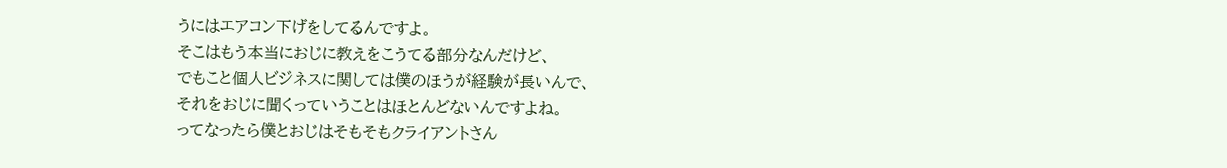うにはエアコン下げをしてるんですよ。
そこはもう本当におじに教えをこうてる部分なんだけど、
でもこと個人ビジネスに関しては僕のほうが経験が長いんで、
それをおじに聞くっていうことはほとんどないんですよね。
ってなったら僕とおじはそもそもクライアントさん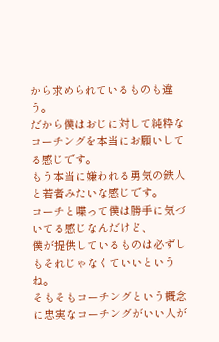から求められているものも違う。
だから僕はおじに対して純粋なコーチングを本当にお願いしてる感じです。
もう本当に嫌われる勇気の鉄人と若者みたいな感じです。
コーチと喋って僕は勝手に気づいてる感じなんだけど、
僕が提供しているものは必ずしもそれじゃなくていいというね。
そもそもコーチングという概念に忠実なコーチングがいい人が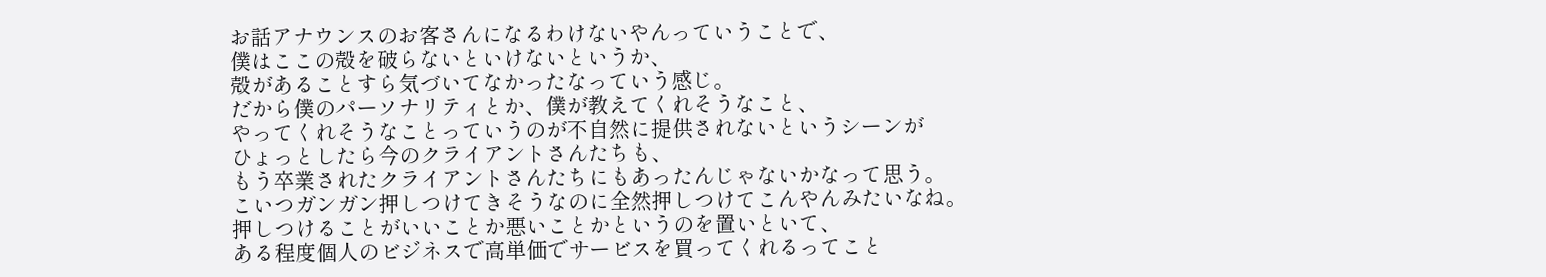お話アナウンスのお客さんになるわけないやんっていうことで、
僕はここの殻を破らないといけないというか、
殻があることすら気づいてなかったなっていう感じ。
だから僕のパーソナリティとか、僕が教えてくれそうなこと、
やってくれそうなことっていうのが不自然に提供されないというシーンが
ひょっとしたら今のクライアントさんたちも、
もう卒業されたクライアントさんたちにもあったんじゃないかなって思う。
こいつガンガン押しつけてきそうなのに全然押しつけてこんやんみたいなね。
押しつけることがいいことか悪いことかというのを置いといて、
ある程度個人のビジネスで高単価でサービスを買ってくれるってこと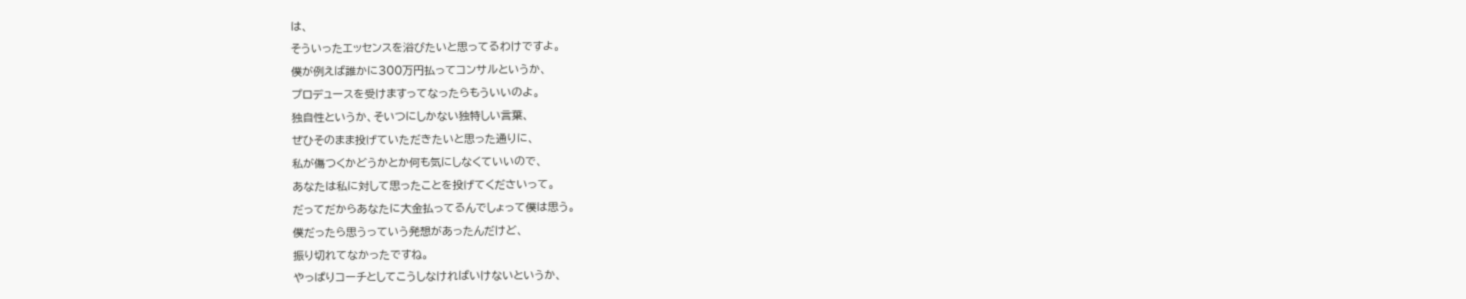は、
そういったエッセンスを浴びたいと思ってるわけですよ。
僕が例えば誰かに300万円払ってコンサルというか、
プロデュースを受けますってなったらもういいのよ。
独自性というか、そいつにしかない独特しい言葉、
ぜひそのまま投げていただきたいと思った通りに、
私が傷つくかどうかとか何も気にしなくていいので、
あなたは私に対して思ったことを投げてくださいって。
だってだからあなたに大金払ってるんでしょって僕は思う。
僕だったら思うっていう発想があったんだけど、
振り切れてなかったですね。
やっぱりコーチとしてこうしなければいけないというか、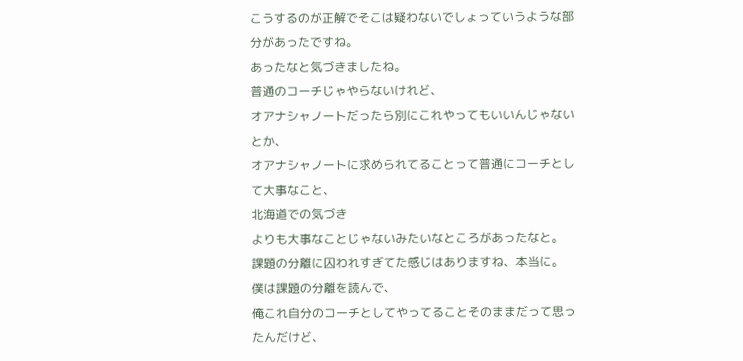こうするのが正解でそこは疑わないでしょっていうような部分があったですね。
あったなと気づきましたね。
普通のコーチじゃやらないけれど、
オアナシャノートだったら別にこれやってもいいんじゃないとか、
オアナシャノートに求められてることって普通にコーチとして大事なこと、
北海道での気づき
よりも大事なことじゃないみたいなところがあったなと。
課題の分離に囚われすぎてた感じはありますね、本当に。
僕は課題の分離を読んで、
俺これ自分のコーチとしてやってることそのままだって思ったんだけど、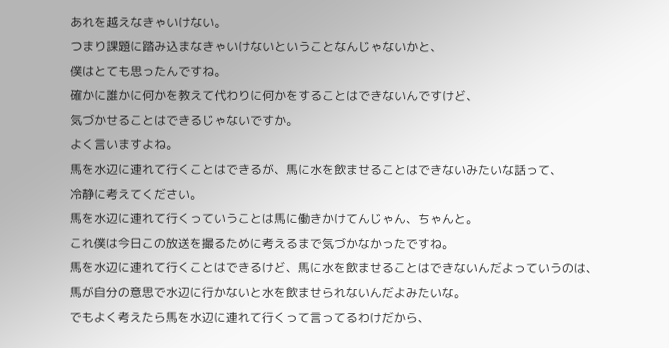あれを越えなきゃいけない。
つまり課題に踏み込まなきゃいけないということなんじゃないかと、
僕はとても思ったんですね。
確かに誰かに何かを教えて代わりに何かをすることはできないんですけど、
気づかせることはできるじゃないですか。
よく言いますよね。
馬を水辺に連れて行くことはできるが、馬に水を飲ませることはできないみたいな話って、
冷静に考えてください。
馬を水辺に連れて行くっていうことは馬に働きかけてんじゃん、ちゃんと。
これ僕は今日この放送を撮るために考えるまで気づかなかったですね。
馬を水辺に連れて行くことはできるけど、馬に水を飲ませることはできないんだよっていうのは、
馬が自分の意思で水辺に行かないと水を飲ませられないんだよみたいな。
でもよく考えたら馬を水辺に連れて行くって言ってるわけだから、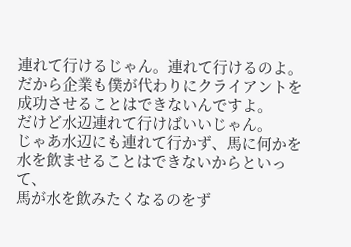連れて行けるじゃん。連れて行けるのよ。
だから企業も僕が代わりにクライアントを成功させることはできないんですよ。
だけど水辺連れて行けばいいじゃん。
じゃあ水辺にも連れて行かず、馬に何かを水を飲ませることはできないからといって、
馬が水を飲みたくなるのをず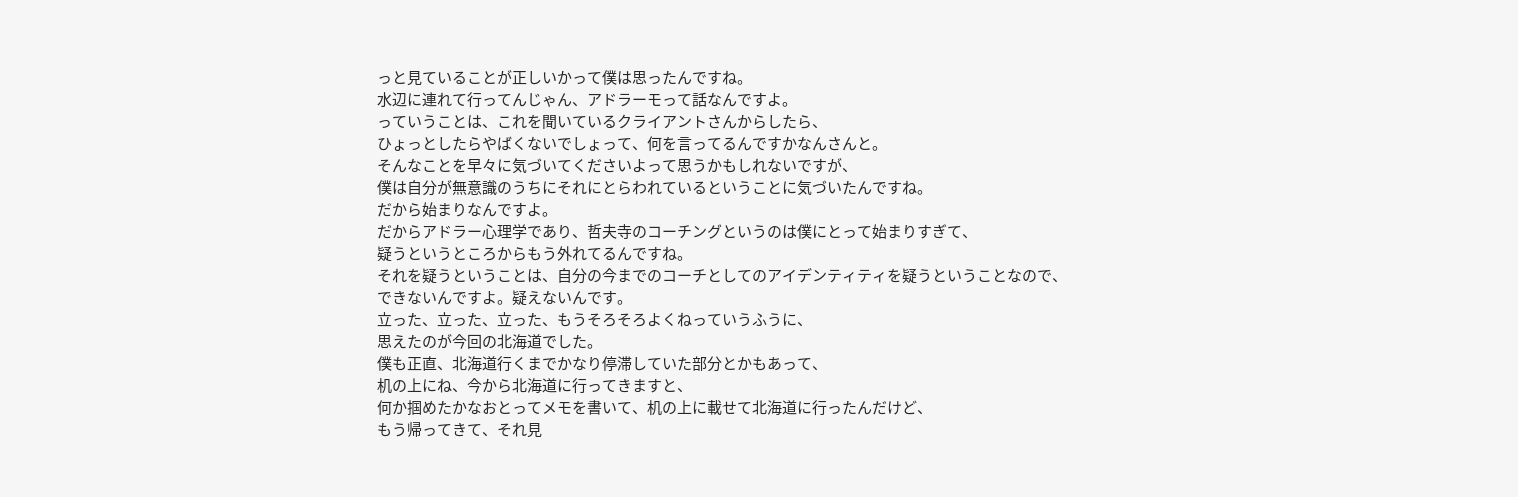っと見ていることが正しいかって僕は思ったんですね。
水辺に連れて行ってんじゃん、アドラーモって話なんですよ。
っていうことは、これを聞いているクライアントさんからしたら、
ひょっとしたらやばくないでしょって、何を言ってるんですかなんさんと。
そんなことを早々に気づいてくださいよって思うかもしれないですが、
僕は自分が無意識のうちにそれにとらわれているということに気づいたんですね。
だから始まりなんですよ。
だからアドラー心理学であり、哲夫寺のコーチングというのは僕にとって始まりすぎて、
疑うというところからもう外れてるんですね。
それを疑うということは、自分の今までのコーチとしてのアイデンティティを疑うということなので、
できないんですよ。疑えないんです。
立った、立った、立った、もうそろそろよくねっていうふうに、
思えたのが今回の北海道でした。
僕も正直、北海道行くまでかなり停滞していた部分とかもあって、
机の上にね、今から北海道に行ってきますと、
何か掴めたかなおとってメモを書いて、机の上に載せて北海道に行ったんだけど、
もう帰ってきて、それ見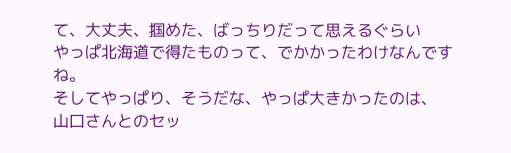て、大丈夫、掴めた、ばっちりだって思えるぐらい
やっぱ北海道で得たものって、でかかったわけなんですね。
そしてやっぱり、そうだな、やっぱ大きかったのは、
山口さんとのセッ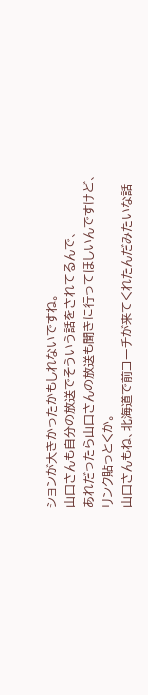ションが大きかったかもしれないですね。
山口さんも自分の放送でそういう話をされてるんで、
あれだったら山口さんの放送も聞きに行ってほしいんですけど、
リンク貼っとくか。
山口さんもね、北海道で前コーチが来てくれたんだみたいな話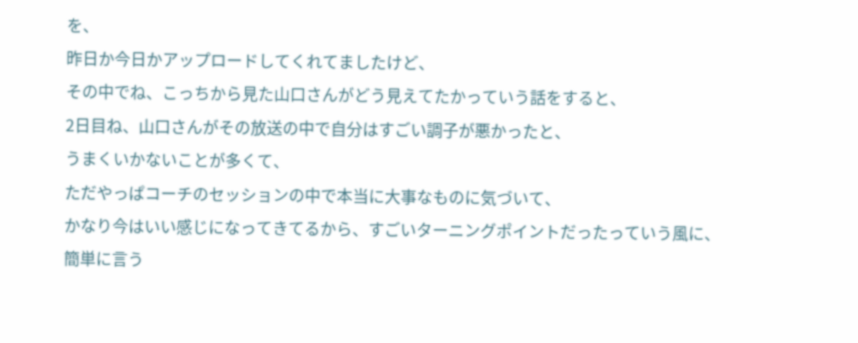を、
昨日か今日かアップロードしてくれてましたけど、
その中でね、こっちから見た山口さんがどう見えてたかっていう話をすると、
2日目ね、山口さんがその放送の中で自分はすごい調子が悪かったと、
うまくいかないことが多くて、
ただやっぱコーチのセッションの中で本当に大事なものに気づいて、
かなり今はいい感じになってきてるから、すごいターニングポイントだったっていう風に、
簡単に言う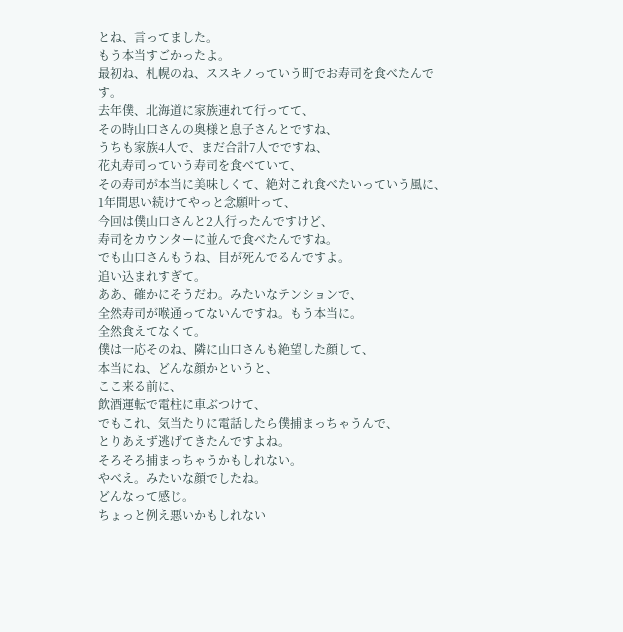とね、言ってました。
もう本当すごかったよ。
最初ね、札幌のね、ススキノっていう町でお寿司を食べたんです。
去年僕、北海道に家族連れて行ってて、
その時山口さんの奥様と息子さんとですね、
うちも家族4人で、まだ合計7人でですね、
花丸寿司っていう寿司を食べていて、
その寿司が本当に美味しくて、絶対これ食べたいっていう風に、
1年間思い続けてやっと念願叶って、
今回は僕山口さんと2人行ったんですけど、
寿司をカウンターに並んで食べたんですね。
でも山口さんもうね、目が死んでるんですよ。
追い込まれすぎて。
ああ、確かにそうだわ。みたいなテンションで、
全然寿司が喉通ってないんですね。もう本当に。
全然食えてなくて。
僕は一応そのね、隣に山口さんも絶望した顔して、
本当にね、どんな顔かというと、
ここ来る前に、
飲酒運転で電柱に車ぶつけて、
でもこれ、気当たりに電話したら僕捕まっちゃうんで、
とりあえず逃げてきたんですよね。
そろそろ捕まっちゃうかもしれない。
やべえ。みたいな顔でしたね。
どんなって感じ。
ちょっと例え悪いかもしれない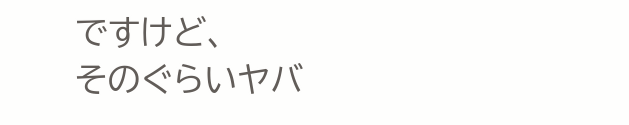ですけど、
そのぐらいヤバ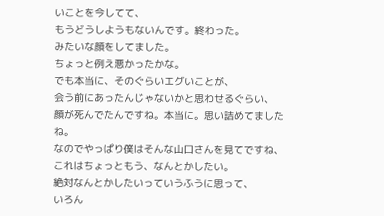いことを今してて、
もうどうしようもないんです。終わった。
みたいな顔をしてました。
ちょっと例え悪かったかな。
でも本当に、そのぐらいエグいことが、
会う前にあったんじゃないかと思わせるぐらい、
顔が死んでたんですね。本当に。思い詰めてましたね。
なのでやっぱり僕はそんな山口さんを見てですね、
これはちょっともう、なんとかしたい。
絶対なんとかしたいっていうふうに思って、
いろん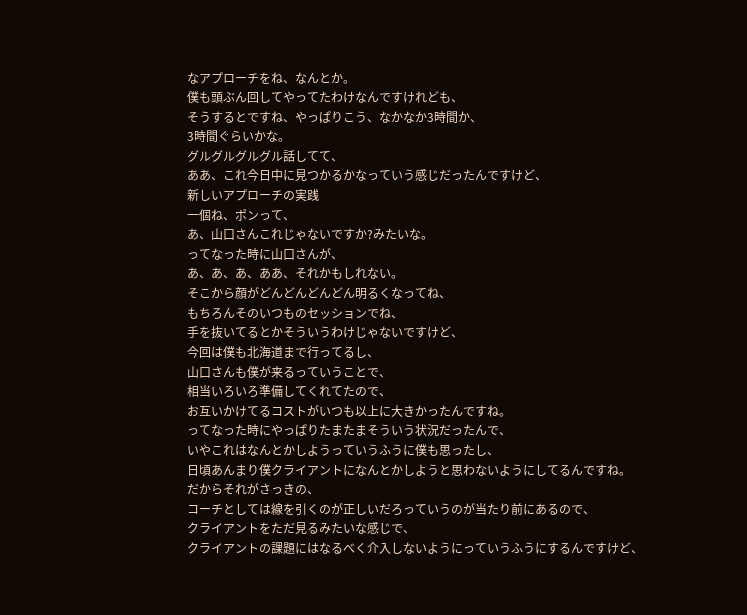なアプローチをね、なんとか。
僕も頭ぶん回してやってたわけなんですけれども、
そうするとですね、やっぱりこう、なかなか3時間か、
3時間ぐらいかな。
グルグルグルグル話してて、
ああ、これ今日中に見つかるかなっていう感じだったんですけど、
新しいアプローチの実践
一個ね、ポンって、
あ、山口さんこれじゃないですか?みたいな。
ってなった時に山口さんが、
あ、あ、あ、ああ、それかもしれない。
そこから顔がどんどんどんどん明るくなってね、
もちろんそのいつものセッションでね、
手を抜いてるとかそういうわけじゃないですけど、
今回は僕も北海道まで行ってるし、
山口さんも僕が来るっていうことで、
相当いろいろ準備してくれてたので、
お互いかけてるコストがいつも以上に大きかったんですね。
ってなった時にやっぱりたまたまそういう状況だったんで、
いやこれはなんとかしようっていうふうに僕も思ったし、
日頃あんまり僕クライアントになんとかしようと思わないようにしてるんですね。
だからそれがさっきの、
コーチとしては線を引くのが正しいだろっていうのが当たり前にあるので、
クライアントをただ見るみたいな感じで、
クライアントの課題にはなるべく介入しないようにっていうふうにするんですけど、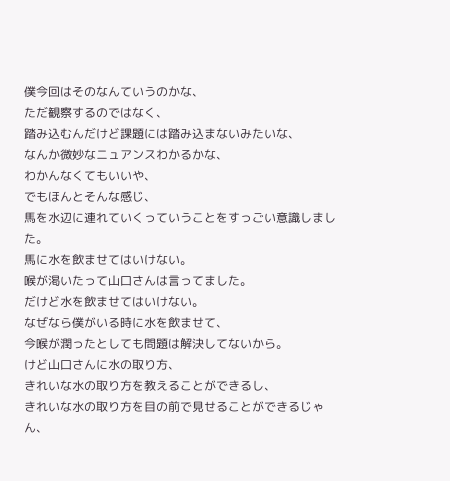僕今回はそのなんていうのかな、
ただ観察するのではなく、
踏み込むんだけど課題には踏み込まないみたいな、
なんか微妙なニュアンスわかるかな、
わかんなくてもいいや、
でもほんとそんな感じ、
馬を水辺に連れていくっていうことをすっごい意識しました。
馬に水を飲ませてはいけない。
喉が渇いたって山口さんは言ってました。
だけど水を飲ませてはいけない。
なぜなら僕がいる時に水を飲ませて、
今喉が潤ったとしても問題は解決してないから。
けど山口さんに水の取り方、
きれいな水の取り方を教えることができるし、
きれいな水の取り方を目の前で見せることができるじゃん、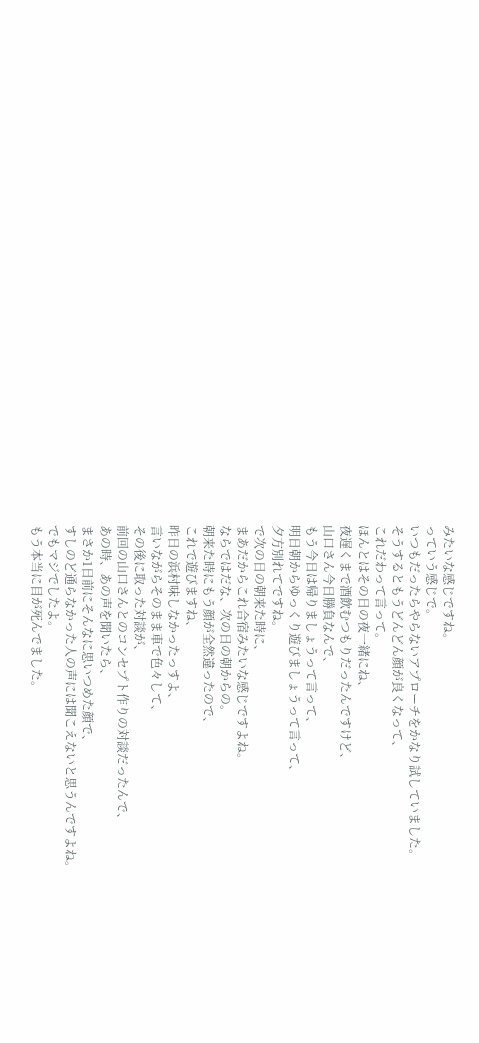みたいな感じですね。
っていう感じで。
いつもだったらやらないアプローチをかなり試していました。
そうするともうどんどん顔が良くなって、
これだわって言って。
ほんとはその日の夜一緒にね、
夜遅くまで酒飲むつもりだったんですけど、
山口さん今日勝負なんで、
もう今日は帰りましょうって言って、
明日朝からゆっくり遊びましょうって言って、
夕方別れてですね。
で次の日の朝来た時に、
まあだからこれ合宿みたいな感じですよね。
ならではだな、次の日の朝からの。
朝来た時にもう顔が全然違ったので、
これで遊びますね、
昨日の浜村味しなかったっすよ、
言いながらそのまま車で色々して、
その後に取った対談が、
前回の山口さんとのコンセプト作りの対談だったんで、
あの時、あの声を聞いたら、
まさか1日前にそんなに思いつめた顔で、
すしのど通らなかった人の声には聞こえないと思うんですよね。
でもマジでしたよ。
もう本当に目が死んでました。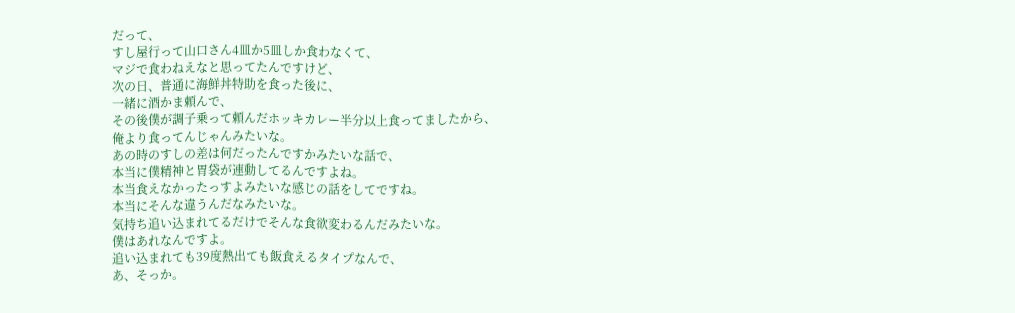だって、
すし屋行って山口さん4皿か5皿しか食わなくて、
マジで食わねえなと思ってたんですけど、
次の日、普通に海鮮丼特助を食った後に、
一緒に酒かま頼んで、
その後僕が調子乗って頼んだホッキカレー半分以上食ってましたから、
俺より食ってんじゃんみたいな。
あの時のすしの差は何だったんですかみたいな話で、
本当に僕精神と胃袋が連動してるんですよね。
本当食えなかったっすよみたいな感じの話をしてですね。
本当にそんな違うんだなみたいな。
気持ち追い込まれてるだけでそんな食欲変わるんだみたいな。
僕はあれなんですよ。
追い込まれても39度熱出ても飯食えるタイプなんで、
あ、そっか。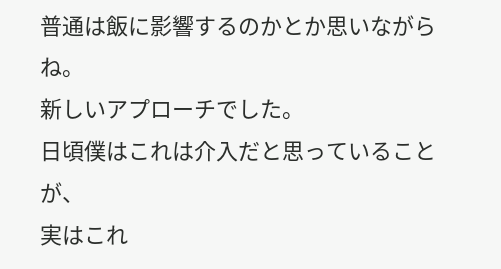普通は飯に影響するのかとか思いながらね。
新しいアプローチでした。
日頃僕はこれは介入だと思っていることが、
実はこれ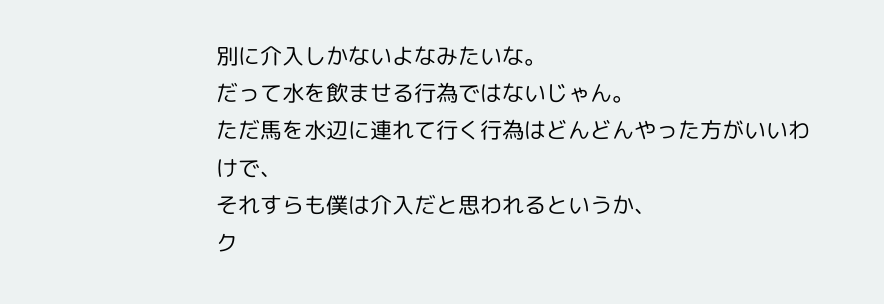別に介入しかないよなみたいな。
だって水を飲ませる行為ではないじゃん。
ただ馬を水辺に連れて行く行為はどんどんやった方がいいわけで、
それすらも僕は介入だと思われるというか、
ク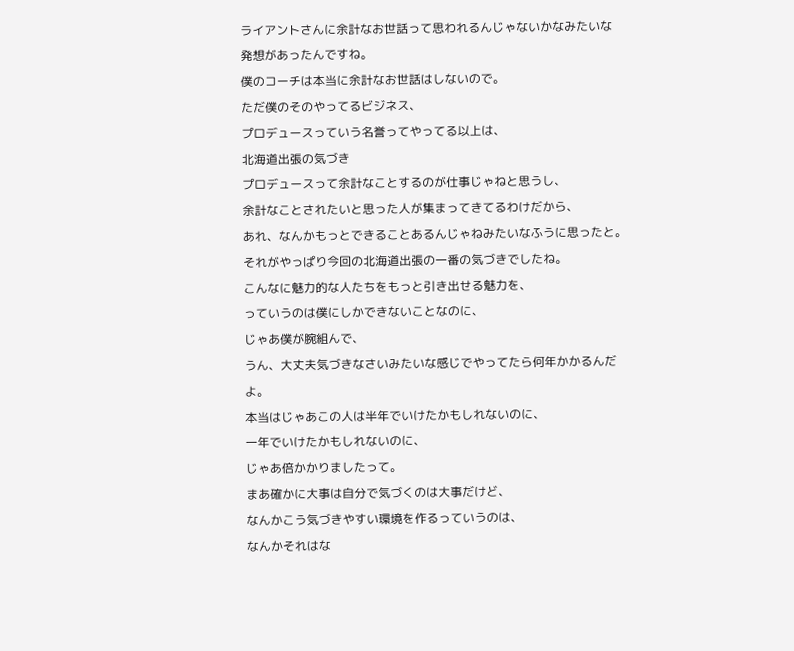ライアントさんに余計なお世話って思われるんじゃないかなみたいな
発想があったんですね。
僕のコーチは本当に余計なお世話はしないので。
ただ僕のそのやってるビジネス、
プロデュースっていう名誉ってやってる以上は、
北海道出張の気づき
プロデュースって余計なことするのが仕事じゃねと思うし、
余計なことされたいと思った人が集まってきてるわけだから、
あれ、なんかもっとできることあるんじゃねみたいなふうに思ったと。
それがやっぱり今回の北海道出張の一番の気づきでしたね。
こんなに魅力的な人たちをもっと引き出せる魅力を、
っていうのは僕にしかできないことなのに、
じゃあ僕が腕組んで、
うん、大丈夫気づきなさいみたいな感じでやってたら何年かかるんだよ。
本当はじゃあこの人は半年でいけたかもしれないのに、
一年でいけたかもしれないのに、
じゃあ倍かかりましたって。
まあ確かに大事は自分で気づくのは大事だけど、
なんかこう気づきやすい環境を作るっていうのは、
なんかそれはな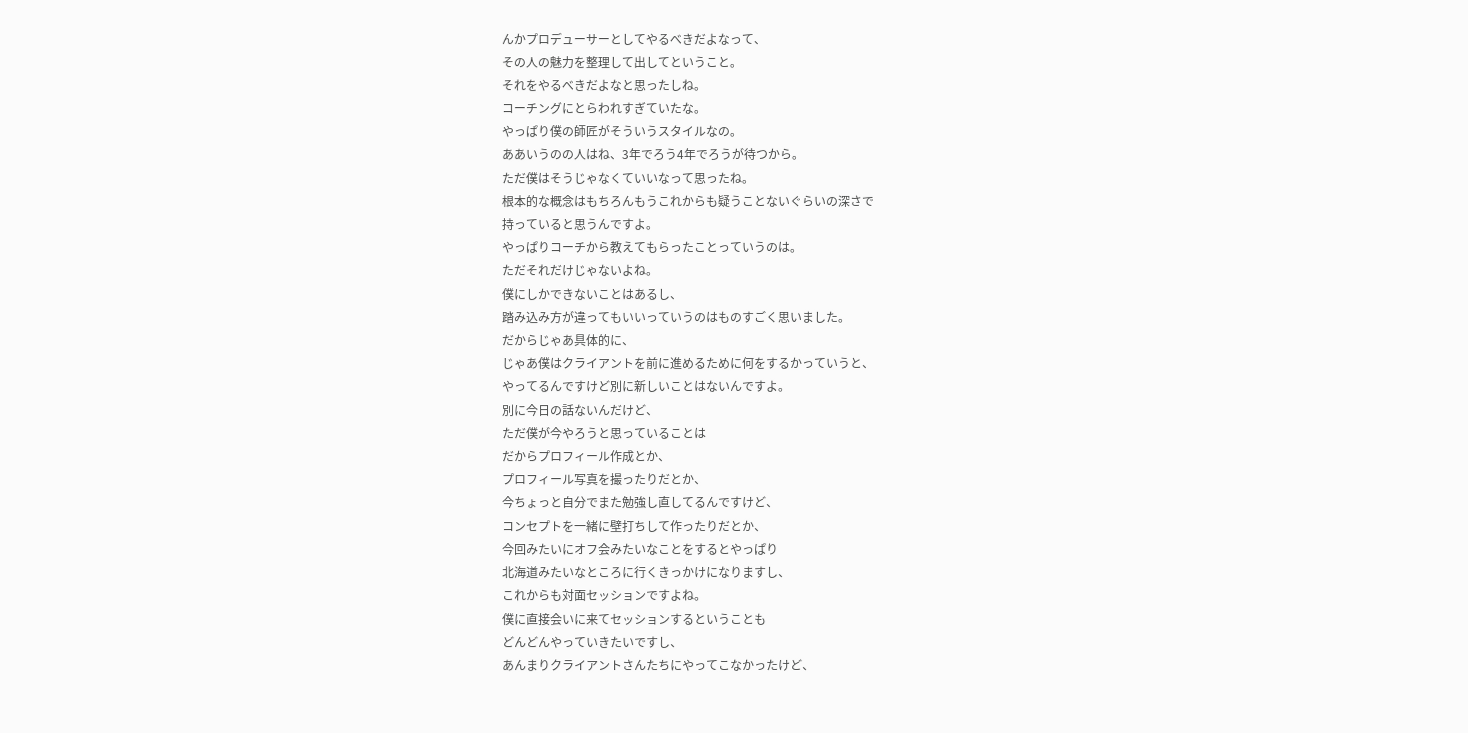んかプロデューサーとしてやるべきだよなって、
その人の魅力を整理して出してということ。
それをやるべきだよなと思ったしね。
コーチングにとらわれすぎていたな。
やっぱり僕の師匠がそういうスタイルなの。
ああいうのの人はね、3年でろう4年でろうが待つから。
ただ僕はそうじゃなくていいなって思ったね。
根本的な概念はもちろんもうこれからも疑うことないぐらいの深さで
持っていると思うんですよ。
やっぱりコーチから教えてもらったことっていうのは。
ただそれだけじゃないよね。
僕にしかできないことはあるし、
踏み込み方が違ってもいいっていうのはものすごく思いました。
だからじゃあ具体的に、
じゃあ僕はクライアントを前に進めるために何をするかっていうと、
やってるんですけど別に新しいことはないんですよ。
別に今日の話ないんだけど、
ただ僕が今やろうと思っていることは
だからプロフィール作成とか、
プロフィール写真を撮ったりだとか、
今ちょっと自分でまた勉強し直してるんですけど、
コンセプトを一緒に壁打ちして作ったりだとか、
今回みたいにオフ会みたいなことをするとやっぱり
北海道みたいなところに行くきっかけになりますし、
これからも対面セッションですよね。
僕に直接会いに来てセッションするということも
どんどんやっていきたいですし、
あんまりクライアントさんたちにやってこなかったけど、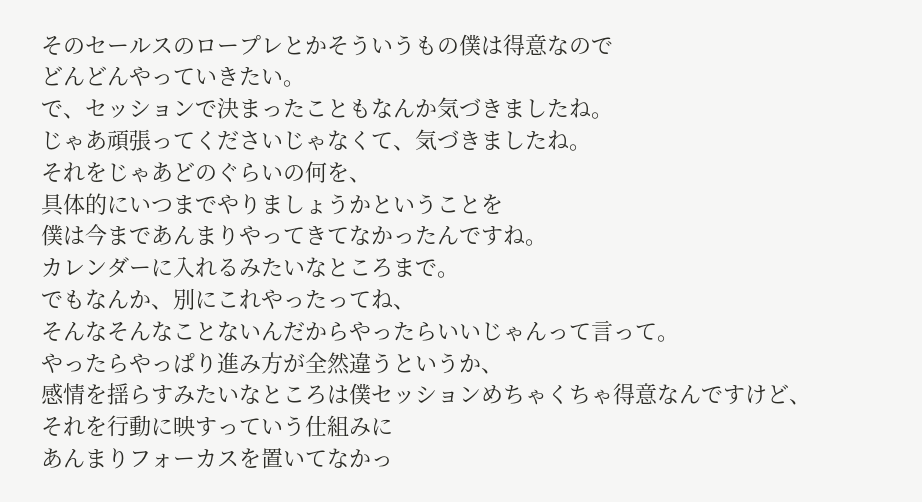そのセールスのロープレとかそういうもの僕は得意なので
どんどんやっていきたい。
で、セッションで決まったこともなんか気づきましたね。
じゃあ頑張ってくださいじゃなくて、気づきましたね。
それをじゃあどのぐらいの何を、
具体的にいつまでやりましょうかということを
僕は今まであんまりやってきてなかったんですね。
カレンダーに入れるみたいなところまで。
でもなんか、別にこれやったってね、
そんなそんなことないんだからやったらいいじゃんって言って。
やったらやっぱり進み方が全然違うというか、
感情を揺らすみたいなところは僕セッションめちゃくちゃ得意なんですけど、
それを行動に映すっていう仕組みに
あんまりフォーカスを置いてなかっ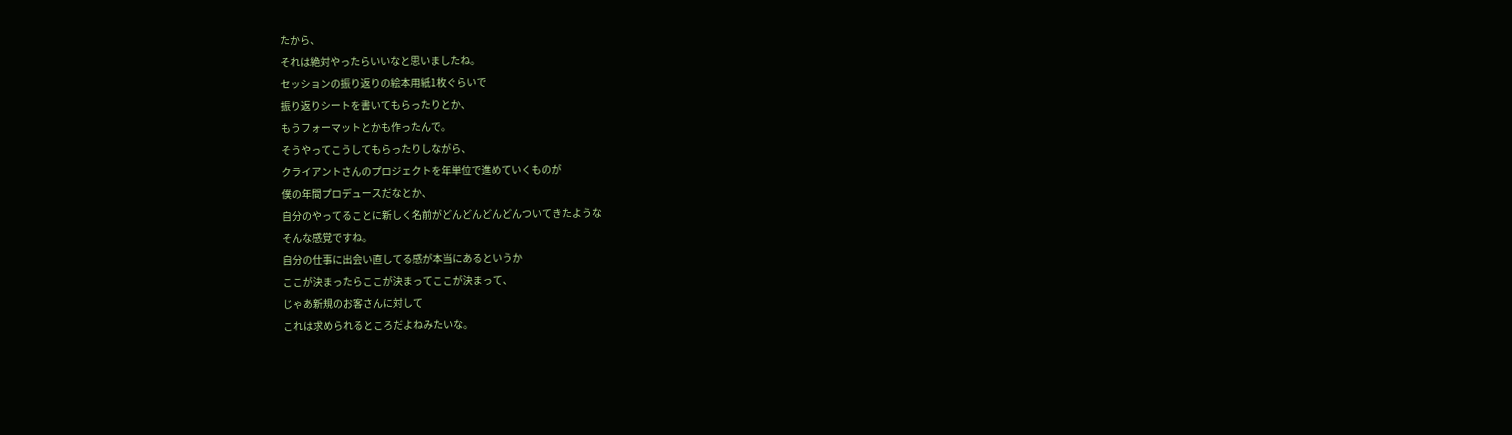たから、
それは絶対やったらいいなと思いましたね。
セッションの振り返りの絵本用紙1枚ぐらいで
振り返りシートを書いてもらったりとか、
もうフォーマットとかも作ったんで。
そうやってこうしてもらったりしながら、
クライアントさんのプロジェクトを年単位で進めていくものが
僕の年間プロデュースだなとか、
自分のやってることに新しく名前がどんどんどんどんついてきたような
そんな感覚ですね。
自分の仕事に出会い直してる感が本当にあるというか
ここが決まったらここが決まってここが決まって、
じゃあ新規のお客さんに対して
これは求められるところだよねみたいな。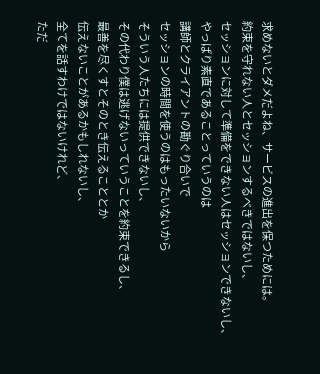求めないとダメだよね、サービスの進出を保つためには。
約束を守れない人とセッションするべきではないし、
セッションに対して準備をできない人はセッションできないし、
やっぱり素直であることっていうのは
講師とクライアントの勘ぐり合いで
セッションの時間を使うのはもったいないから
そういう人たちには提供できないし、
その代わり僕は逃げないっていうことを約束できるし、
最善を尽くすとそのとき伝えることとか
伝えないことがあるかもしれないし、
全てを話すわけではないけれど、
ただ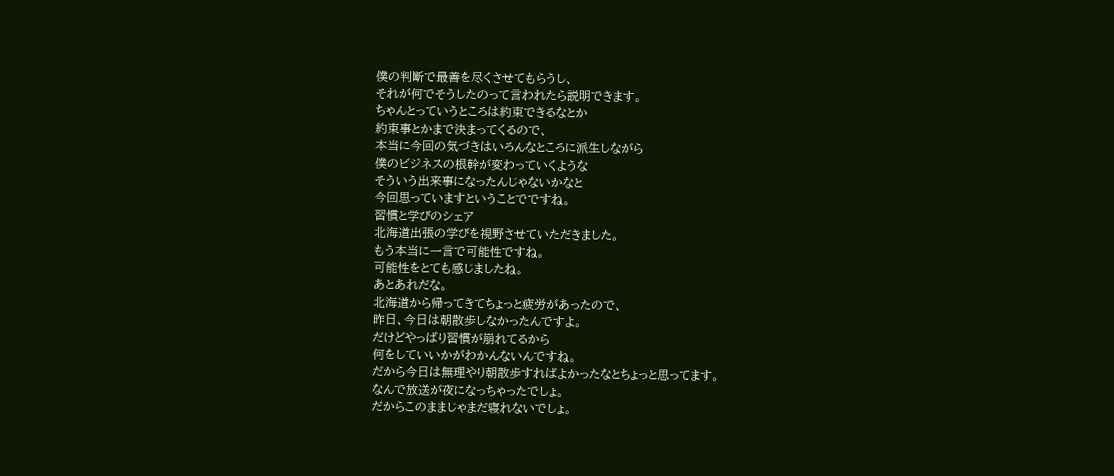僕の判断で最善を尽くさせてもらうし、
それが何でそうしたのって言われたら説明できます。
ちゃんとっていうところは約束できるなとか
約束事とかまで決まってくるので、
本当に今回の気づきはいろんなところに派生しながら
僕のビジネスの根幹が変わっていくような
そういう出来事になったんじゃないかなと
今回思っていますということでですね。
習慣と学びのシェア
北海道出張の学びを視野させていただきました。
もう本当に一言で可能性ですね。
可能性をとても感じましたね。
あとあれだな。
北海道から帰ってきてちょっと疲労があったので、
昨日、今日は朝散歩しなかったんですよ。
だけどやっぱり習慣が崩れてるから
何をしていいかがわかんないんですね。
だから今日は無理やり朝散歩すればよかったなとちょっと思ってます。
なんで放送が夜になっちゃったでしょ。
だからこのままじゃまだ寝れないでしょ。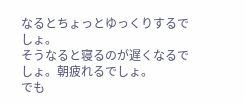なるとちょっとゆっくりするでしょ。
そうなると寝るのが遅くなるでしょ。朝疲れるでしょ。
でも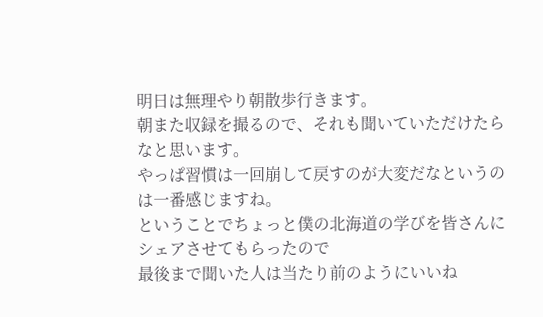明日は無理やり朝散歩行きます。
朝また収録を撮るので、それも聞いていただけたらなと思います。
やっぱ習慣は一回崩して戻すのが大変だなというのは一番感じますね。
ということでちょっと僕の北海道の学びを皆さんにシェアさせてもらったので
最後まで聞いた人は当たり前のようにいいね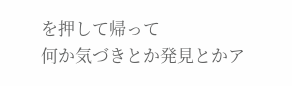を押して帰って
何か気づきとか発見とかア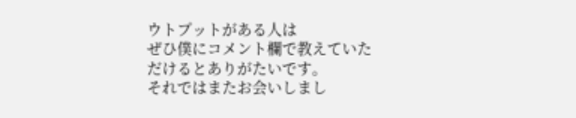ウトプットがある人は
ぜひ僕にコメント欄で教えていただけるとありがたいです。
それではまたお会いしまし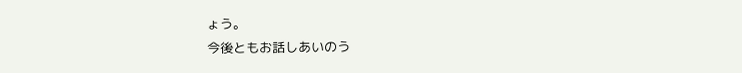ょう。
今後ともお話しあいのう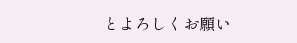とよろしくお願い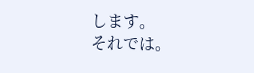します。
それでは。